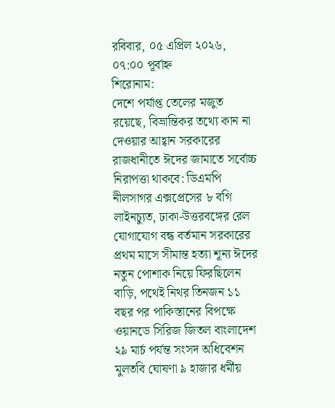রবিবার, ০৫ এপ্রিল ২০২৬, ০৭:০০ পূর্বাহ্ন
শিরোনাম:
দেশে পর্যাপ্ত তেলের মজুত রয়েছে, বিভ্রান্তিকর তথ্যে কান না দেওয়ার আহ্বান সরকারের রাজধানীতে ঈদের জামাতে সর্বোচ্চ নিরাপত্তা থাকবে: ডিএমপি নীলসাগর এক্সপ্রেসের ৮ বগি লাইনচ্যুত, ঢাকা-উত্তরবঙ্গের রেল যোগাযোগ বন্ধ বর্তমান সরকারের প্রথম মাসে সীমান্ত হত্যা শূন্য ঈদের নতুন পোশাক নিয়ে ফিরছিলেন বাড়ি, পথেই নিথর তিনজন ১১ বছর পর পাকিস্তানের বিপক্ষে ওয়ানডে সিরিজ জিতল বাংলাদেশ ২৯ মার্চ পর্যন্ত সংসদ অধিবেশন মুলতবি ঘোষণা ৯ হাজার ধর্মীয়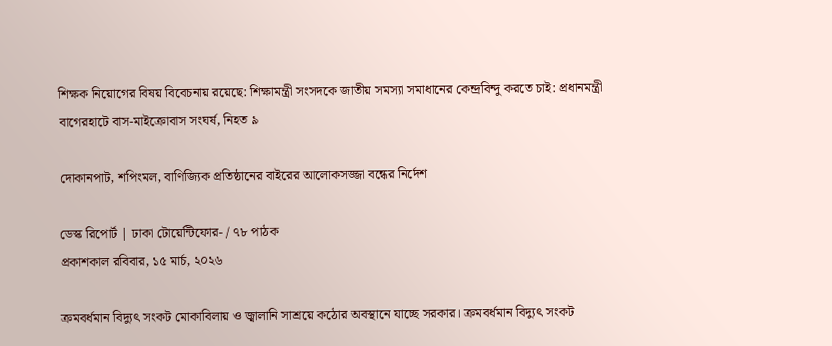শিক্ষক নিয়োগের বিষয় বিবেচনায় রয়েছে: শিক্ষামন্ত্রী সংসদকে জাতীয় সমস্যা সমাধানের কেন্দ্রবিন্দু করতে চাই: প্রধানমন্ত্রী বাগেরহাটে বাস-মাইক্রোবাস সংঘর্ষ, নিহত ৯

দোকানপাট, শপিংমল, বাণিজ্যিক প্রতিষ্ঠানের বাইরের আলোকসজ্জা বন্ধের নির্দেশ

ডেস্ক রিপোর্ট | ঢাকা টোয়েন্টিফোর- / ৭৮ পাঠক
প্রকাশকাল রবিবার, ১৫ মার্চ, ২০২৬

ক্রমবর্ধমান বিদ্যুৎ সংকট মোকাবিলায় ও জ্বালানি সাশ্রয়ে কঠোর অবস্থানে যাচ্ছে সরকার। ক্রমবর্ধমান বিদ্যুৎ সংকট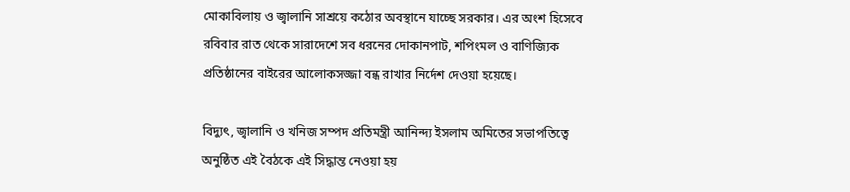মোকাবিলায় ও জ্বালানি সাশ্রয়ে কঠোর অবস্থানে যাচ্ছে সরকার। এর অংশ হিসেবে রবিবার রাত থেকে সারাদেশে সব ধরনের দোকানপাট, শপিংমল ও বাণিজ্যিক প্রতিষ্ঠানের বাইরের আলোকসজ্জা বন্ধ রাখার নির্দেশ দেওয়া হয়েছে।

বিদ্যুৎ, জ্বালানি ও খনিজ সম্পদ প্রতিমন্ত্রী আনিন্দ্য ইসলাম অমিতের সভাপতিত্বে অনুষ্ঠিত এই বৈঠকে এই সিদ্ধান্ত নেওয়া হয়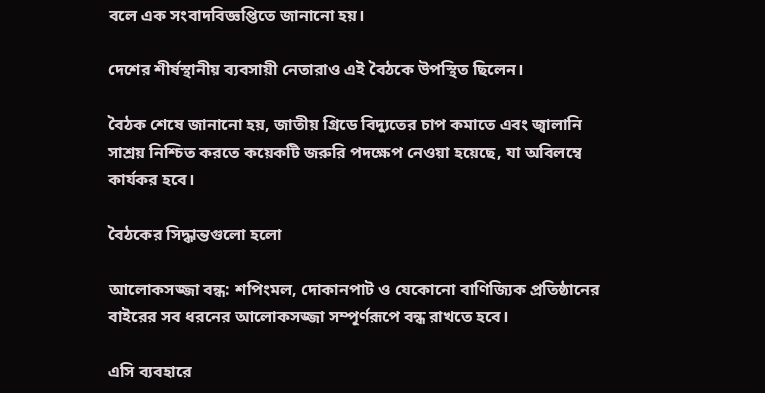বলে এক সংবাদবিজ্ঞপ্তিতে জানানো হয়।

দেশের শীর্ষস্থানীয় ব্যবসায়ী নেতারাও এই বৈঠকে উপস্থিত ছিলেন।

বৈঠক শেষে জানানো হয়, জাতীয় গ্রিডে বিদ্যুতের চাপ কমাতে এবং জ্বালানি সাশ্রয় নিশ্চিত করতে কয়েকটি জরুরি পদক্ষেপ নেওয়া হয়েছে, যা অবিলম্বে কার্যকর হবে।

বৈঠকের সিদ্ধান্তগুলো হলো

আলোকসজ্জা বন্ধ: শপিংমল, দোকানপাট ও যেকোনো বাণিজ্যিক প্রতিষ্ঠানের বাইরের সব ধরনের আলোকসজ্জা সম্পূর্ণরূপে বন্ধ রাখতে হবে।

এসি ব্যবহারে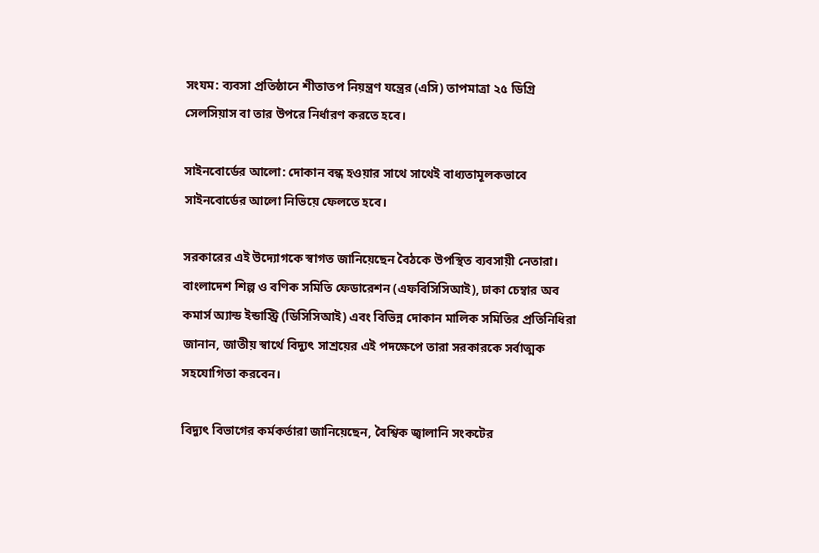সংযম: ব্যবসা প্রতিষ্ঠানে শীতাতপ নিয়ন্ত্রণ যন্ত্রের (এসি) তাপমাত্রা ২৫ ডিগ্রি সেলসিয়াস বা তার উপরে নির্ধারণ করতে হবে।

সাইনবোর্ডের আলো: দোকান বন্ধ হওয়ার সাথে সাথেই বাধ্যতামূলকভাবে সাইনবোর্ডের আলো নিভিয়ে ফেলতে হবে।

সরকারের এই উদ্যোগকে স্বাগত জানিয়েছেন বৈঠকে উপস্থিত ব্যবসায়ী নেতারা। বাংলাদেশ শিল্প ও বণিক সমিতি ফেডারেশন (এফবিসিসিআই), ঢাকা চেম্বার অব কমার্স অ্যান্ড ইন্ডাস্ট্রি (ডিসিসিআই) এবং বিভিন্ন দোকান মালিক সমিতির প্রতিনিধিরা জানান, জাতীয় স্বার্থে বিদ্যুৎ সাশ্রয়ের এই পদক্ষেপে তারা সরকারকে সর্বাত্মক সহযোগিতা করবেন।

বিদ্যুৎ বিভাগের কর্মকর্তারা জানিয়েছেন, বৈশ্বিক জ্বালানি সংকটের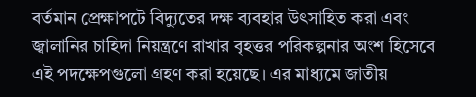বর্তমান প্রেক্ষাপটে বিদ্যুতের দক্ষ ব্যবহার উৎসাহিত করা এবং জ্বালানির চাহিদা নিয়ন্ত্রণে রাখার বৃহত্তর পরিকল্পনার অংশ হিসেবে এই পদক্ষেপগুলো গ্রহণ করা হয়েছে। এর মাধ্যমে জাতীয়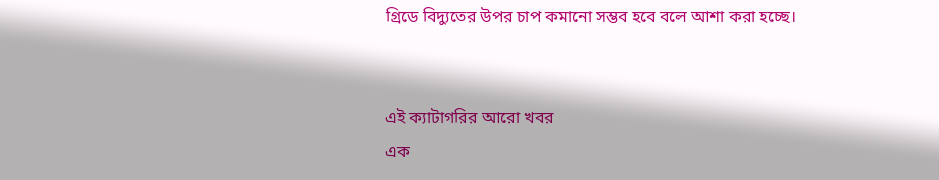গ্রিডে বিদ্যুতের উপর চাপ কমানো সম্ভব হবে বলে আশা করা হচ্ছে।


এই ক্যাটাগরির আরো খবর
এক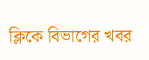ক্লিকে বিভাগের খবর